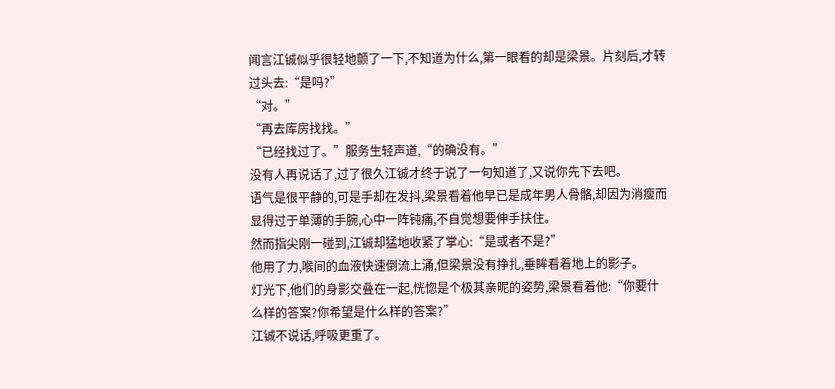闻言江铖似乎很轻地颤了一下,不知道为什么,第一眼看的却是梁景。片刻后,才转过头去:“是吗?”
“对。”
“再去库房找找。”
“已经找过了。”服务生轻声道,“的确没有。”
没有人再说话了,过了很久江铖才终于说了一句知道了,又说你先下去吧。
语气是很平静的,可是手却在发抖,梁景看着他早已是成年男人骨骼,却因为消瘦而显得过于单薄的手腕,心中一阵钝痛,不自觉想要伸手扶住。
然而指尖刚一碰到,江铖却猛地收紧了掌心:“是或者不是?”
他用了力,喉间的血液快速倒流上涌,但梁景没有挣扎,垂眸看着地上的影子。
灯光下,他们的身影交叠在一起,恍惚是个极其亲昵的姿势,梁景看着他:“你要什么样的答案?你希望是什么样的答案?”
江铖不说话,呼吸更重了。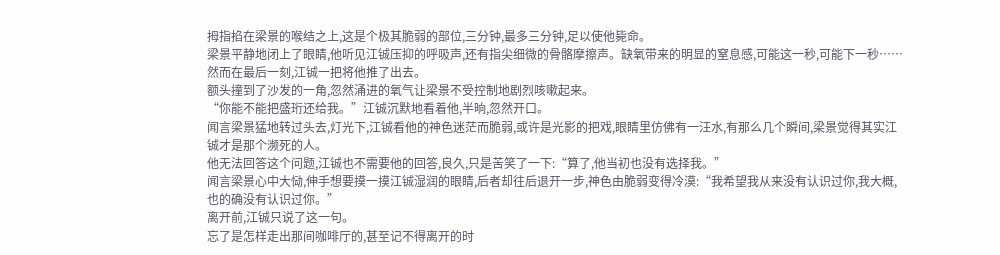拇指掐在梁景的喉结之上,这是个极其脆弱的部位,三分钟,最多三分钟,足以使他毙命。
梁景平静地闭上了眼睛,他听见江铖压抑的呼吸声,还有指尖细微的骨骼摩擦声。缺氧带来的明显的窒息感,可能这一秒,可能下一秒……然而在最后一刻,江铖一把将他推了出去。
额头撞到了沙发的一角,忽然涌进的氧气让梁景不受控制地剧烈咳嗽起来。
“你能不能把盛珩还给我。”江铖沉默地看着他,半晌,忽然开口。
闻言梁景猛地转过头去,灯光下,江铖看他的神色迷茫而脆弱,或许是光影的把戏,眼睛里仿佛有一汪水,有那么几个瞬间,梁景觉得其实江铖才是那个濒死的人。
他无法回答这个问题,江铖也不需要他的回答,良久,只是苦笑了一下:“算了,他当初也没有选择我。”
闻言梁景心中大恸,伸手想要摸一摸江铖湿润的眼睛,后者却往后退开一步,神色由脆弱变得冷漠:“我希望我从来没有认识过你,我大概,也的确没有认识过你。”
离开前,江铖只说了这一句。
忘了是怎样走出那间咖啡厅的,甚至记不得离开的时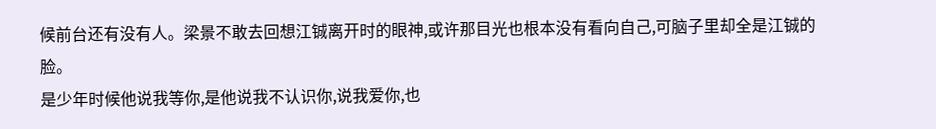候前台还有没有人。梁景不敢去回想江铖离开时的眼神,或许那目光也根本没有看向自己,可脑子里却全是江铖的脸。
是少年时候他说我等你,是他说我不认识你,说我爱你,也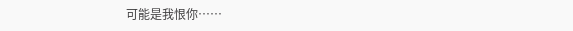可能是我恨你……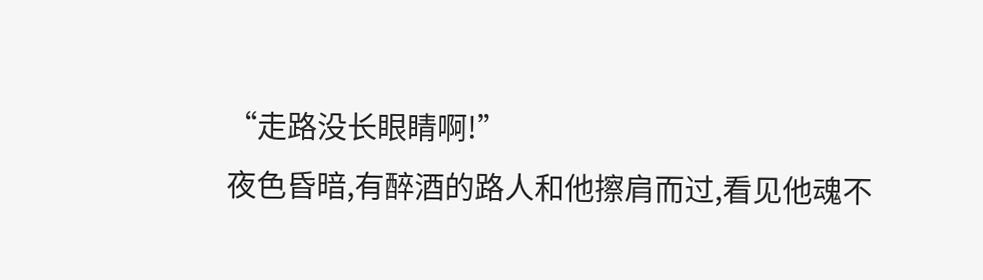“走路没长眼睛啊!”
夜色昏暗,有醉酒的路人和他擦肩而过,看见他魂不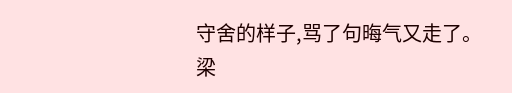守舍的样子,骂了句晦气又走了。
梁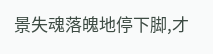景失魂落魄地停下脚,才